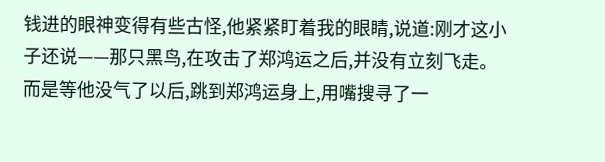钱进的眼神变得有些古怪,他紧紧盯着我的眼睛,说道:刚才这小子还说——那只黑鸟,在攻击了郑鸿运之后,并没有立刻飞走。
而是等他没气了以后,跳到郑鸿运身上,用嘴搜寻了一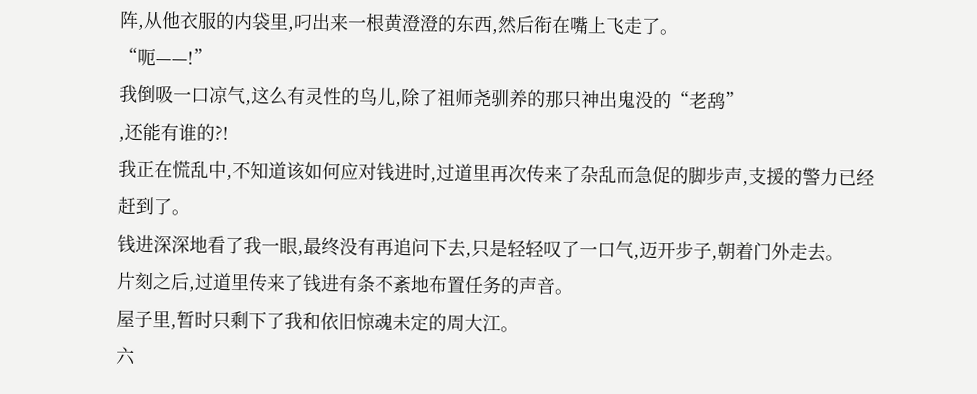阵,从他衣服的内袋里,叼出来一根黄澄澄的东西,然后衔在嘴上飞走了。
“呃——!”
我倒吸一口凉气,这么有灵性的鸟儿,除了祖师尧驯养的那只神出鬼没的“老鸹”
,还能有谁的?!
我正在慌乱中,不知道该如何应对钱进时,过道里再次传来了杂乱而急促的脚步声,支援的警力已经赶到了。
钱进深深地看了我一眼,最终没有再追问下去,只是轻轻叹了一口气,迈开步子,朝着门外走去。
片刻之后,过道里传来了钱进有条不紊地布置任务的声音。
屋子里,暂时只剩下了我和依旧惊魂未定的周大江。
六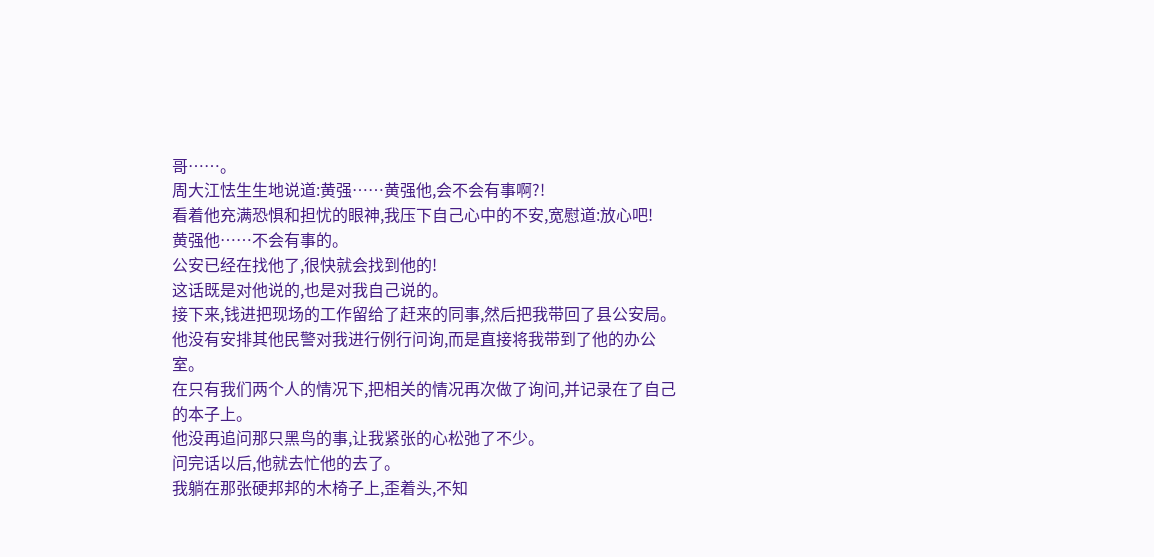哥……。
周大江怯生生地说道:黄强……黄强他,会不会有事啊?!
看着他充满恐惧和担忧的眼神,我压下自己心中的不安,宽慰道:放心吧!
黄强他……不会有事的。
公安已经在找他了,很快就会找到他的!
这话既是对他说的,也是对我自己说的。
接下来,钱进把现场的工作留给了赶来的同事,然后把我带回了县公安局。
他没有安排其他民警对我进行例行问询,而是直接将我带到了他的办公室。
在只有我们两个人的情况下,把相关的情况再次做了询问,并记录在了自己的本子上。
他没再追问那只黑鸟的事,让我紧张的心松弛了不少。
问完话以后,他就去忙他的去了。
我躺在那张硬邦邦的木椅子上,歪着头,不知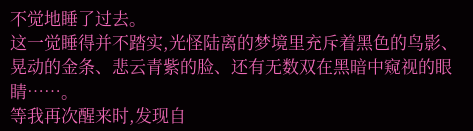不觉地睡了过去。
这一觉睡得并不踏实,光怪陆离的梦境里充斥着黑色的鸟影、晃动的金条、悲云青紫的脸、还有无数双在黑暗中窥视的眼睛……。
等我再次醒来时,发现自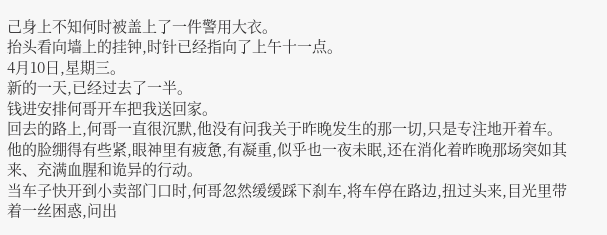己身上不知何时被盖上了一件警用大衣。
抬头看向墙上的挂钟,时针已经指向了上午十一点。
4月10日,星期三。
新的一天,已经过去了一半。
钱进安排何哥开车把我送回家。
回去的路上,何哥一直很沉默,他没有问我关于昨晚发生的那一切,只是专注地开着车。
他的脸绷得有些紧,眼神里有疲惫,有凝重,似乎也一夜未眠,还在消化着昨晚那场突如其来、充满血腥和诡异的行动。
当车子快开到小卖部门口时,何哥忽然缓缓踩下刹车,将车停在路边,扭过头来,目光里带着一丝困惑,问出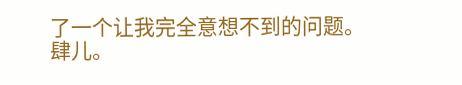了一个让我完全意想不到的问题。
肆儿。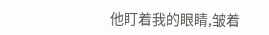他盯着我的眼睛,皱着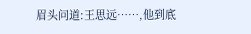眉头问道:王思远……,他到底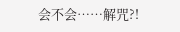会不会……解咒?!